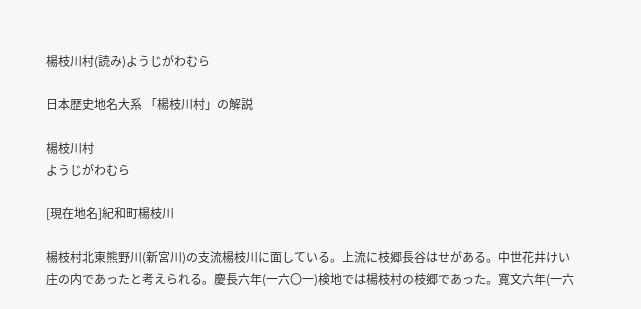楊枝川村(読み)ようじがわむら

日本歴史地名大系 「楊枝川村」の解説

楊枝川村
ようじがわむら

[現在地名]紀和町楊枝川

楊枝村北東熊野川(新宮川)の支流楊枝川に面している。上流に枝郷長谷はせがある。中世花井けい庄の内であったと考えられる。慶長六年(一六〇一)検地では楊枝村の枝郷であった。寛文六年(一六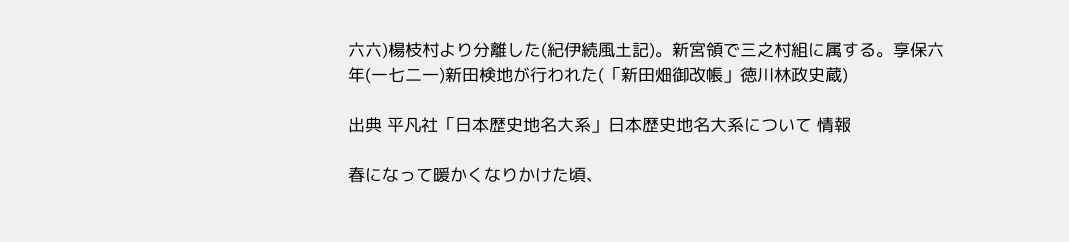六六)楊枝村より分離した(紀伊続風土記)。新宮領で三之村組に属する。享保六年(一七二一)新田検地が行われた(「新田畑御改帳」徳川林政史蔵)

出典 平凡社「日本歴史地名大系」日本歴史地名大系について 情報

春になって暖かくなりかけた頃、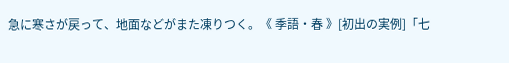急に寒さが戻って、地面などがまた凍りつく。《 季語・春 》[初出の実例]「七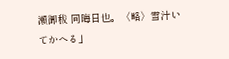瀬御秡 同晦日也。〈略〉雪汁いてかへる」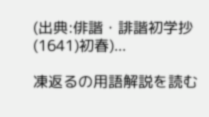(出典:俳諧・誹諧初学抄(1641)初春)...

凍返るの用語解説を読む